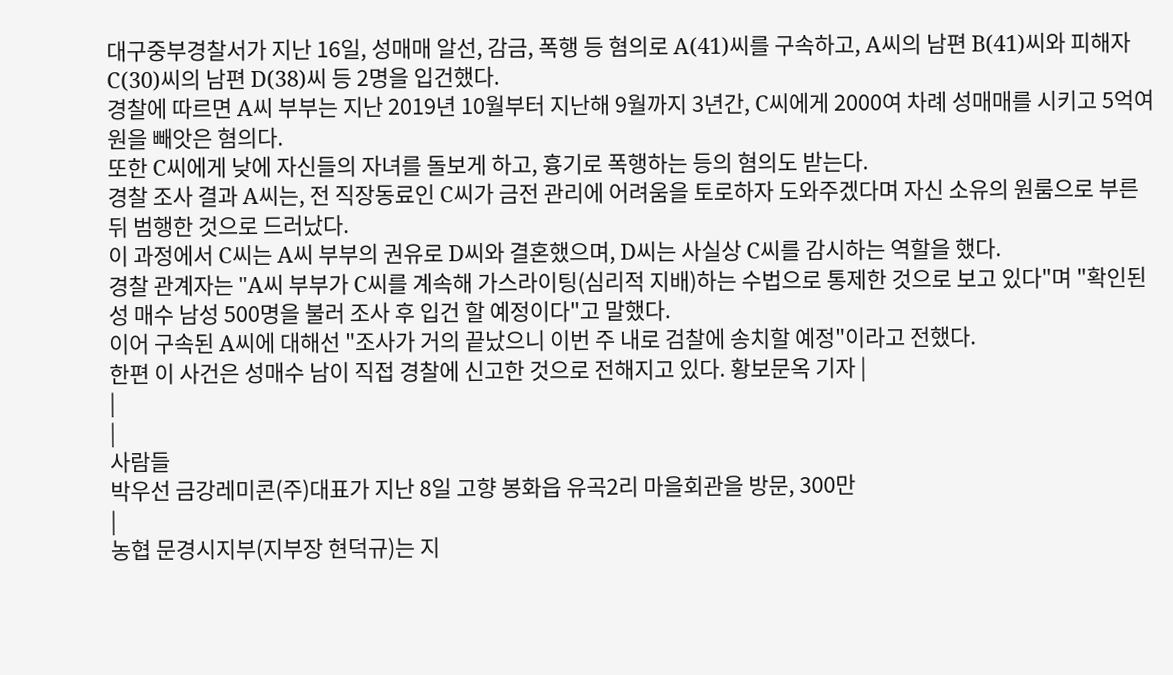대구중부경찰서가 지난 16일, 성매매 알선, 감금, 폭행 등 혐의로 A(41)씨를 구속하고, A씨의 남편 B(41)씨와 피해자 C(30)씨의 남편 D(38)씨 등 2명을 입건했다.
경찰에 따르면 A씨 부부는 지난 2019년 10월부터 지난해 9월까지 3년간, C씨에게 2000여 차례 성매매를 시키고 5억여 원을 빼앗은 혐의다.
또한 C씨에게 낮에 자신들의 자녀를 돌보게 하고, 흉기로 폭행하는 등의 혐의도 받는다.
경찰 조사 결과 A씨는, 전 직장동료인 C씨가 금전 관리에 어려움을 토로하자 도와주겠다며 자신 소유의 원룸으로 부른 뒤 범행한 것으로 드러났다.
이 과정에서 C씨는 A씨 부부의 권유로 D씨와 결혼했으며, D씨는 사실상 C씨를 감시하는 역할을 했다.
경찰 관계자는 "A씨 부부가 C씨를 계속해 가스라이팅(심리적 지배)하는 수법으로 통제한 것으로 보고 있다"며 "확인된 성 매수 남성 500명을 불러 조사 후 입건 할 예정이다"고 말했다.
이어 구속된 A씨에 대해선 "조사가 거의 끝났으니 이번 주 내로 검찰에 송치할 예정"이라고 전했다.
한편 이 사건은 성매수 남이 직접 경찰에 신고한 것으로 전해지고 있다. 황보문옥 기자 |
|
|
사람들
박우선 금강레미콘(주)대표가 지난 8일 고향 봉화읍 유곡2리 마을회관을 방문, 300만
|
농협 문경시지부(지부장 현덕규)는 지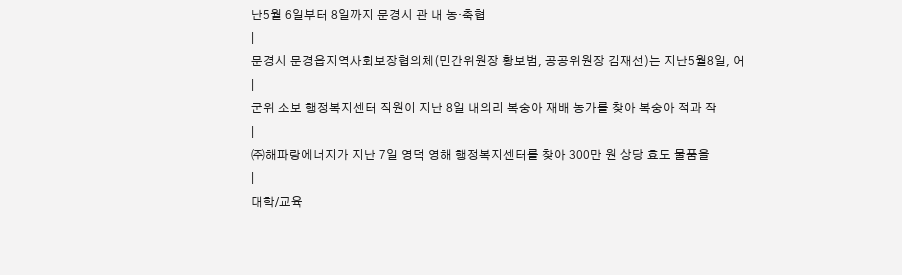난5월 6일부터 8일까지 문경시 관 내 농·축협
|
문경시 문경읍지역사회보장협의체(민간위원장 황보범, 공공위원장 김재선)는 지난5월8일, 어
|
군위 소보 행정복지센터 직원이 지난 8일 내의리 복숭아 재배 농가를 찾아 복숭아 적과 작
|
㈜해파랑에너지가 지난 7일 영덕 영해 행정복지센터를 찾아 300만 원 상당 효도 물품을
|
대학/교육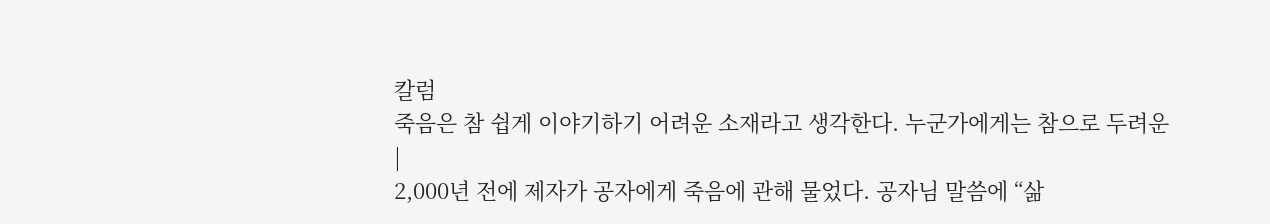칼럼
죽음은 참 쉽게 이야기하기 어려운 소재라고 생각한다. 누군가에게는 참으로 두려운
|
2,000년 전에 제자가 공자에게 죽음에 관해 물었다. 공자님 말씀에 “삶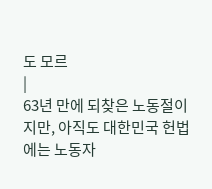도 모르
|
63년 만에 되찾은 노동절이지만, 아직도 대한민국 헌법에는 노동자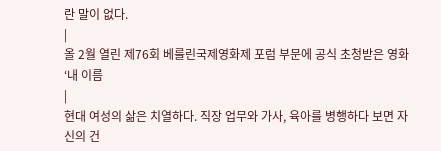란 말이 없다.
|
올 2월 열린 제76회 베를린국제영화제 포럼 부문에 공식 초청받은 영화 ‘내 이름
|
현대 여성의 삶은 치열하다. 직장 업무와 가사, 육아를 병행하다 보면 자신의 건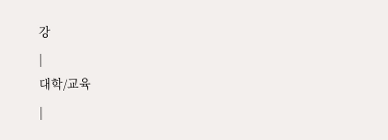강
|
대학/교육
|